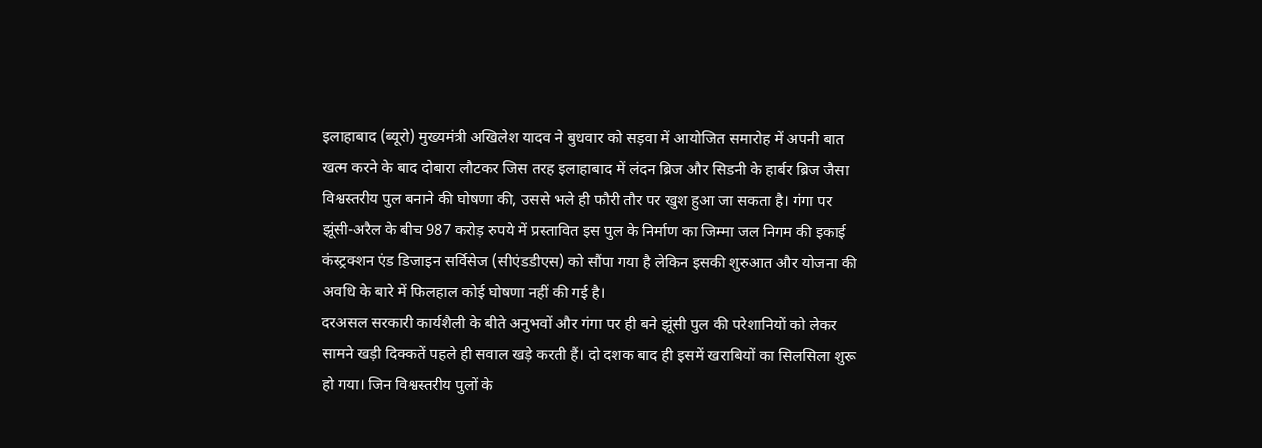इलाहाबाद (ब्यूरो) मुख्यमंत्री अखिलेश यादव ने बुधवार को सड़वा में आयोजित समारोह में अपनी बात खत्म करने के बाद दोबारा लौटकर जिस तरह इलाहाबाद में लंदन ब्रिज और सिडनी के हार्बर ब्रिज जैसा विश्वस्तरीय पुल बनाने की घोषणा की, उससे भले ही फौरी तौर पर खुश हुआ जा सकता है। गंगा पर झूंसी-अरैल के बीच 987 करोड़ रुपये में प्रस्तावित इस पुल के निर्माण का जिम्मा जल निगम की इकाई कंस्ट्रक्शन एंड डिजाइन सर्विसेज (सीएंडडीएस) को सौंपा गया है लेकिन इसकी शुरुआत और योजना की अवधि के बारे में फिलहाल कोई घोषणा नहीं की गई है।
दरअसल सरकारी कार्यशैली के बीते अनुभवों और गंगा पर ही बने झूंसी पुल की परेशानियों को लेकर सामने खड़ी दिक्कतें पहले ही सवाल खड़े करती हैं। दो दशक बाद ही इसमें खराबियों का सिलसिला शुरू हो गया। जिन विश्वस्तरीय पुलों के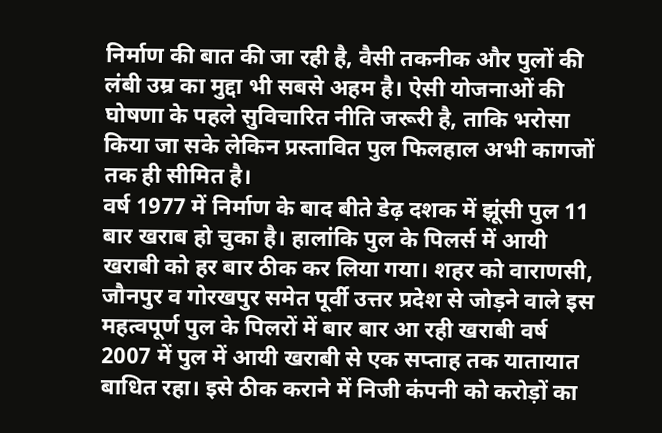निर्माण की बात की जा रही है, वैसी तकनीक और पुलों की लंबी उम्र का मुद्दा भी सबसे अहम है। ऐसी योजनाओं की घोषणा के पहले सुविचारित नीति जरूरी है, ताकि भरोसा किया जा सके लेकिन प्रस्तावित पुल फिलहाल अभी कागजों तक ही सीमित है।
वर्ष 1977 में निर्माण के बाद बीते डेढ़ दशक में झूंसी पुल 11 बार खराब हो चुका है। हालांकि पुल के पिलर्स में आयी खराबी को हर बार ठीक कर लिया गया। शहर को वाराणसी, जौनपुर व गोरखपुर समेत पूर्वी उत्तर प्रदेश से जोड़ने वाले इस महत्वपूर्ण पुल के पिलरों में बार बार आ रही खराबी वर्ष 2007 में पुल में आयी खराबी से एक सप्ताह तक यातायात बाधित रहा। इसे ठीक कराने में निजी कंपनी को करोड़ों का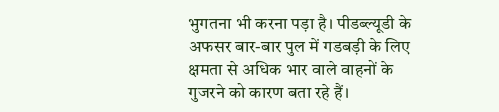भुगतना भी करना पड़ा है। पीडब्ल्यूडी के अफसर बार-बार पुल में गडबड़ी के लिए क्षमता से अधिक भार वाले वाहनों के गुजरने को कारण बता रहे हैं।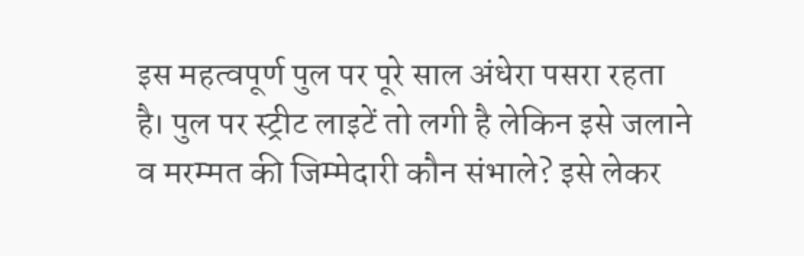इस महत्वपूर्ण पुल पर पूरे साल अंधेरा पसरा रहता है। पुल पर स्ट्रीट लाइटें तो लगी है लेकिन इसे जलाने व मरम्मत की जिम्मेदारी कौन संभाले? इसे लेकर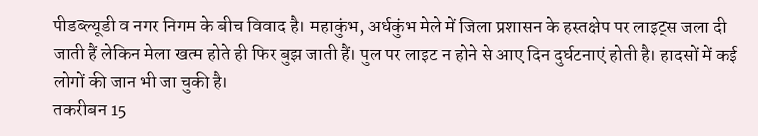पीडब्ल्यूडी व नगर निगम के बीच विवाद है। महाकुंभ, अर्धकुंभ मेले में जिला प्रशासन के हस्तक्षेप पर लाइट्स जला दी जाती हैं लेकिन मेला खत्म होते ही फिर बुझ जाती हैं। पुल पर लाइट न होने से आए दिन दुर्घटनाएं होती है। हादसों में कई लोगों की जान भी जा चुकी है।
तकरीबन 15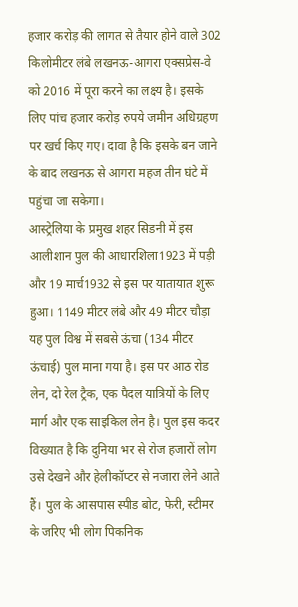हजार करोड़ की लागत से तैयार होने वाले 302 किलोमीटर लंबे लखनऊ-आगरा एक्सप्रेस-वे को 2016 में पूरा करने का लक्ष्य है। इसके लिए पांच हजार करोड़ रुपये जमीन अधिग्रहण पर खर्च किए गए। दावा है कि इसके बन जाने के बाद लखनऊ से आगरा महज तीन घंटे में पहुंचा जा सकेगा।
आस्ट्रेलिया के प्रमुख शहर सिडनी में इस आलीशान पुल की आधारशिला1923 में पड़ी और 19 मार्च1932 से इस पर यातायात शुरू हुआ। 1149 मीटर लंबे और 49 मीटर चौड़ा यह पुल विश्व में सबसे ऊंचा (134 मीटर ऊंचाई) पुल माना गया है। इस पर आठ रोड लेन, दो रेल ट्रैक, एक पैदल यात्रियों के लिए मार्ग और एक साइकिल लेन है। पुल इस कदर विख्यात है कि दुनिया भर से रोज हजारों लोग उसे देखने और हेलीकॉप्टर से नजारा लेने आते हैं। पुल के आसपास स्पीड बोट, फेरी, स्टीमर के जरिए भी लोग पिकनिक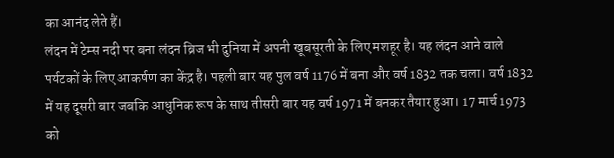का आनंद लेते हैं।
लंदन में टेम्स नदी पर बना लंदन ब्रिज भी दुनिया में अपनी खूबसूरती के लिए मशहूर है। यह लंदन आने वाले पर्यटकों के लिए आकर्षण का केंद्र है। पहली बार यह पुल वर्ष 1176 में बना और वर्ष 1832 तक चला। वर्ष 1832 में यह दूसरी बार जबकि आधुनिक रूप के साथ तीसरी बार यह वर्ष 1971 में बनकर तैयार हुआ। 17 मार्च 1973 को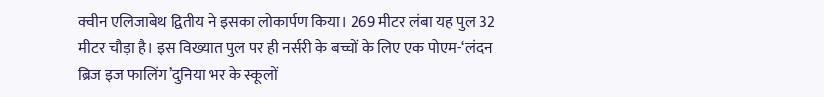क्वीन एलिजाबेथ द्वितीय ने इसका लोकार्पण किया। 269 मीटर लंबा यह पुल 32 मीटर चौड़ा है। इस विख्यात पुल पर ही नर्सरी के बच्चों के लिए एक पोएम-‘लंदन ब्रिज इज फालिंग’दुनिया भर के स्कूलों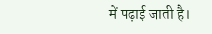में पढ़ाई जाती है।